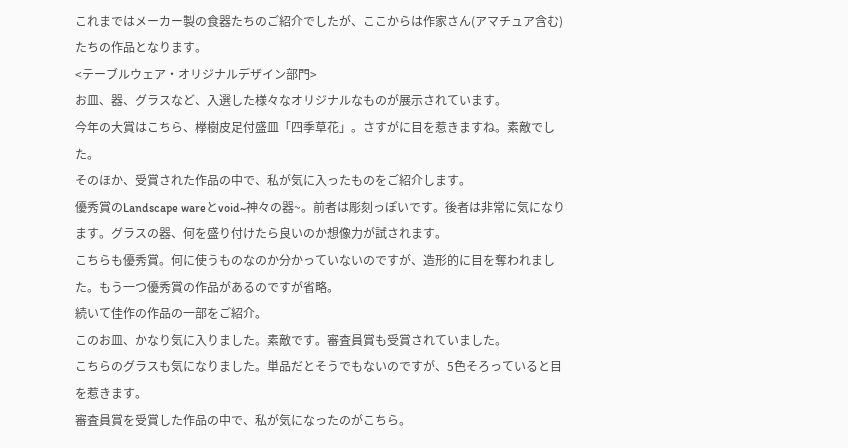これまではメーカー製の食器たちのご紹介でしたが、ここからは作家さん(アマチュア含む)たちの作品となります。
<テーブルウェア・オリジナルデザイン部門>
お皿、器、グラスなど、入選した様々なオリジナルなものが展示されています。
今年の大賞はこちら、﨔樹皮足付盛皿「四季草花」。さすがに目を惹きますね。素敵でした。
そのほか、受賞された作品の中で、私が気に入ったものをご紹介します。
優秀賞のLandscape wareとvoid~神々の器~。前者は彫刻っぽいです。後者は非常に気になります。グラスの器、何を盛り付けたら良いのか想像力が試されます。
こちらも優秀賞。何に使うものなのか分かっていないのですが、造形的に目を奪われました。もう一つ優秀賞の作品があるのですが省略。
続いて佳作の作品の一部をご紹介。
このお皿、かなり気に入りました。素敵です。審査員賞も受賞されていました。
こちらのグラスも気になりました。単品だとそうでもないのですが、5色そろっていると目を惹きます。
審査員賞を受賞した作品の中で、私が気になったのがこちら。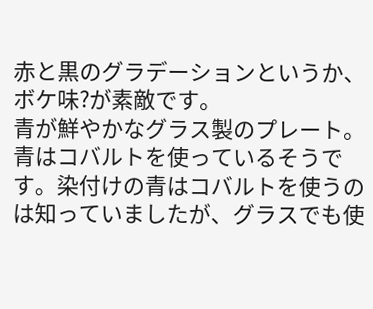赤と黒のグラデーションというか、ボケ味?が素敵です。
青が鮮やかなグラス製のプレート。青はコバルトを使っているそうです。染付けの青はコバルトを使うのは知っていましたが、グラスでも使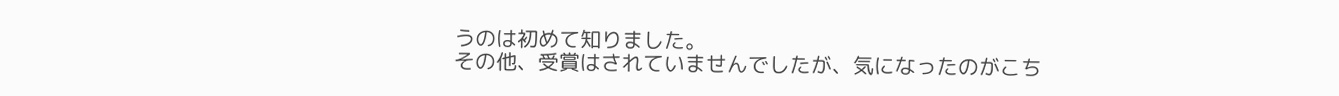うのは初めて知りました。
その他、受賞はされていませんでしたが、気になったのがこち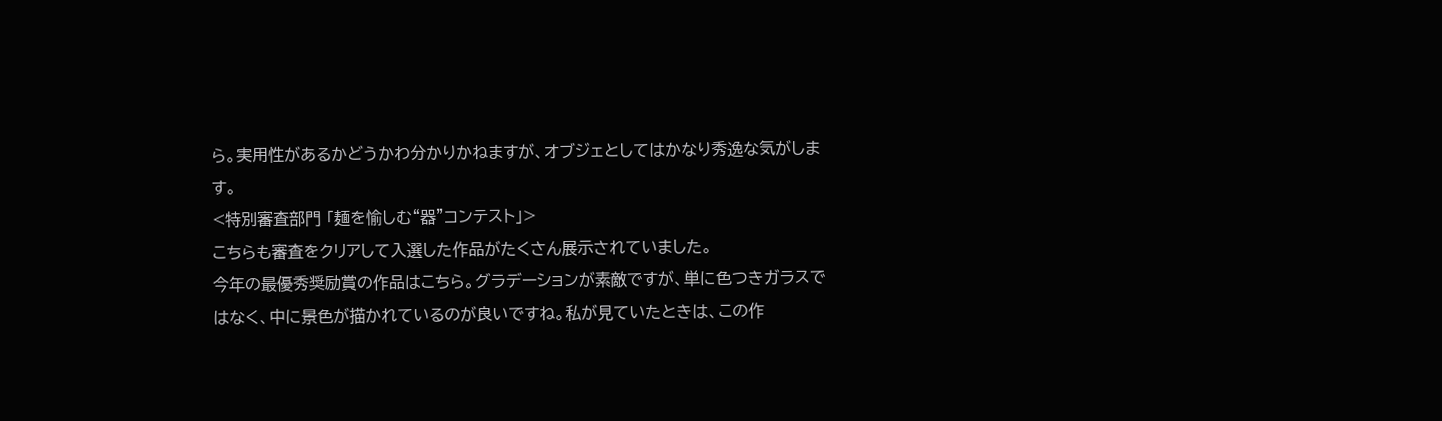ら。実用性があるかどうかわ分かりかねますが、オブジェとしてはかなり秀逸な気がします。
<特別審査部門 「麺を愉しむ“器”コンテスト」>
こちらも審査をクリアして入選した作品がたくさん展示されていました。
今年の最優秀奨励賞の作品はこちら。グラデーションが素敵ですが、単に色つきガラスではなく、中に景色が描かれているのが良いですね。私が見ていたときは、この作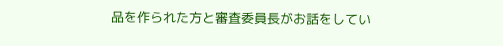品を作られた方と審査委員長がお話をしてい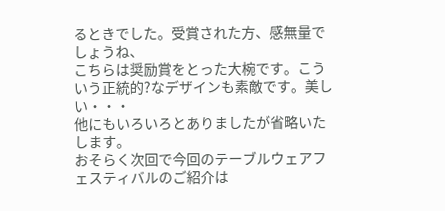るときでした。受賞された方、感無量でしょうね、
こちらは奨励賞をとった大椀です。こういう正統的?なデザインも素敵です。美しい・・・
他にもいろいろとありましたが省略いたします。
おそらく次回で今回のテーブルウェアフェスティバルのご紹介は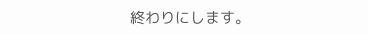終わりにします。